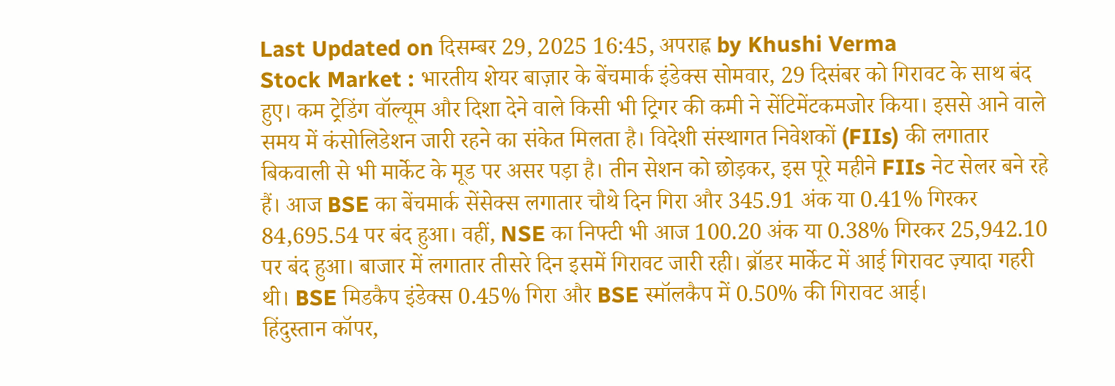Last Updated on दिसम्बर 29, 2025 16:45, अपराह्न by Khushi Verma
Stock Market : भारतीय शेयर बाज़ार के बेंचमार्क इंडेक्स सोमवार, 29 दिसंबर को गिरावट के साथ बंद हुए। कम ट्रेडिंग वॉल्यूम और दिशा देने वाले किसी भी ट्रिगर की कमी ने सेंटिमेंटकमजोर किया। इससे आने वाले समय में कंसोलिडेशन जारी रहने का संकेत मिलता है। विदेशी संस्थागत निवेशकों (FIIs) की लगातार बिकवाली से भी मार्केट के मूड पर असर पड़ा है। तीन सेशन को छोड़कर, इस पूरे महीने FIIs नेट सेलर बने रहे हैं। आज BSE का बेंचमार्क सेंसेक्स लगातार चौथे दिन गिरा और 345.91 अंक या 0.41% गिरकर 84,695.54 पर बंद हुआ। वहीं, NSE का निफ्टी भी आज 100.20 अंक या 0.38% गिरकर 25,942.10 पर बंद हुआ। बाजार में लगातार तीसरे दिन इसमें गिरावट जारी रही। ब्रॉडर मार्केट में आई गिरावट ज़्यादा गहरी थी। BSE मिडकैप इंडेक्स 0.45% गिरा और BSE स्मॉलकैप में 0.50% की गिरावट आई।
हिंदुस्तान कॉपर,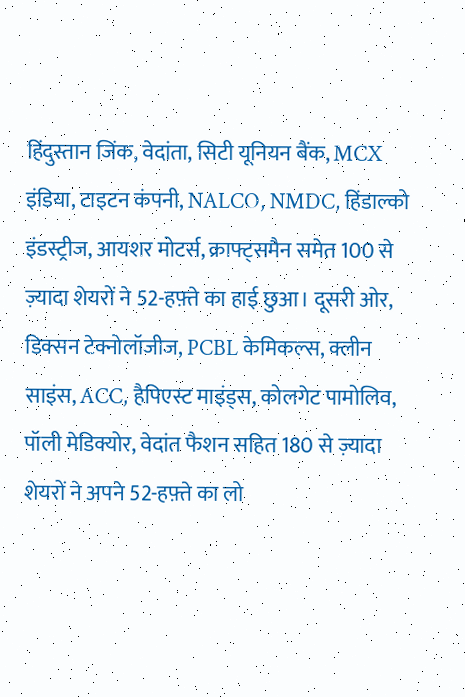हिंदुस्तान जिंक, वेदांता, सिटी यूनियन बैंक, MCX इंडिया, टाइटन कंपनी, NALCO, NMDC, हिंडाल्को इंडस्ट्रीज, आयशर मोटर्स, क्राफ्ट्समैन समेत 100 से ज़्यादा शेयरों ने 52-हफ़्ते का हाई छुआ। दूसरी ओर, डिक्सन टेक्नोलॉजीज, PCBL केमिकल्स, क्लीन साइंस, ACC, हैपिएस्ट माइंड्स, कोलगेट पामोलिव, पॉली मेडिक्योर, वेदांत फैशन सहित 180 से ज़्यादा शेयरों ने अपने 52-हफ़्ते का लो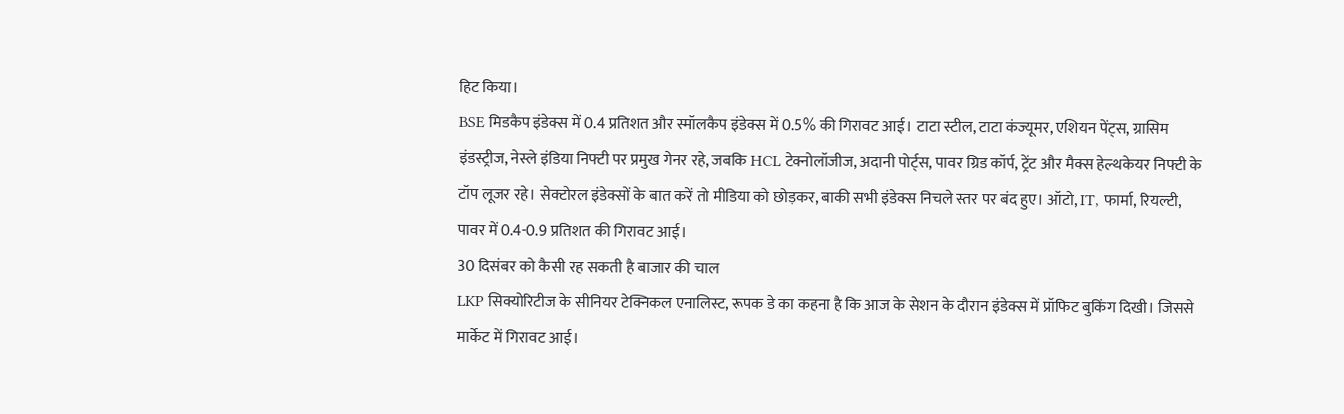हिट किया।
BSE मिडकैप इंडेक्स में 0.4 प्रतिशत और स्मॉलकैप इंडेक्स में 0.5% की गिरावट आई। टाटा स्टील, टाटा कंज्यूमर, एशियन पेंट्स, ग्रासिम इंडस्ट्रीज, नेस्ले इंडिया निफ्टी पर प्रमुख गेनर रहे, जबकि HCL टेक्नोलॉजीज, अदानी पोर्ट्स, पावर ग्रिड कॉर्प, ट्रेंट और मैक्स हेल्थकेयर निफ्टी के टॉप लूजर रहे। सेक्टोरल इंडेक्सों के बात करें तो मीडिया को छोड़कर, बाकी सभी इंडेक्स निचले स्तर पर बंद हुए। ऑटो, IT, फार्मा, रियल्टी, पावर में 0.4-0.9 प्रतिशत की गिरावट आई।
30 दिसंबर को कैसी रह सकती है बाजार की चाल
LKP सिक्योरिटीज के सीनियर टेक्निकल एनालिस्ट, रूपक डे का कहना है कि आज के सेशन के दौरान इंडेक्स में प्रॉफिट बुकिंग दिखी। जिससे मार्केट में गिरावट आई।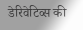डेरिवेटिव्स की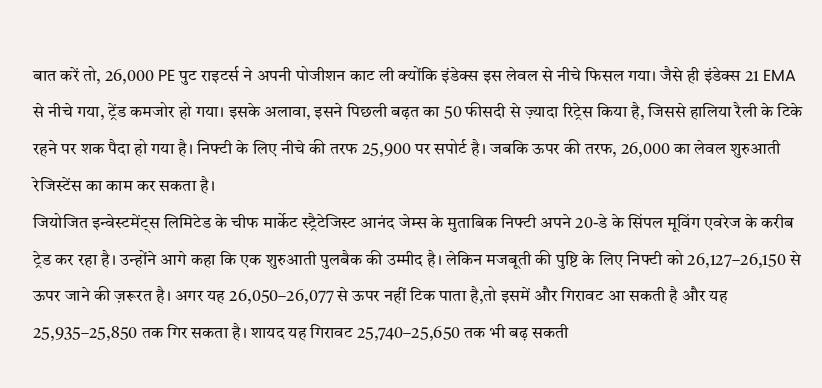बात करें तो, 26,000 PE पुट राइटर्स ने अपनी पोजीशन काट ली क्योंकि इंडेक्स इस लेवल से नीचे फिसल गया। जैसे ही इंडेक्स 21 EMA से नीचे गया, ट्रेंड कमजोर हो गया। इसके अलावा, इसने पिछली बढ़त का 50 फीसदी से ज़्यादा रिट्रेस किया है, जिससे हालिया रैली के टिके रहने पर शक पैदा हो गया है। निफ्टी के लिए नीचे की तरफ 25,900 पर सपोर्ट है। जबकि ऊपर की तरफ, 26,000 का लेवल शुरुआती रेजिस्टेंस का काम कर सकता है।
जियोजित इन्वेस्टमेंट्स लिमिटेड के चीफ मार्केट स्ट्रैटेजिस्ट आनंद जेम्स के मुताबिक निफ्टी अपने 20-डे के सिंपल मूविंग एवरेज के करीब ट्रेड कर रहा है। उन्होंने आगे कहा कि एक शुरुआती पुलबैक की उम्मीद है। लेकिन मजबूती की पुष्टि के लिए निफ्टी को 26,127–26,150 से ऊपर जाने की ज़रूरत है। अगर यह 26,050–26,077 से ऊपर नहीं टिक पाता है,तो इसमें और गिरावट आ सकती है और यह 25,935–25,850 तक गिर सकता है। शायद यह गिरावट 25,740–25,650 तक भी बढ़ सकती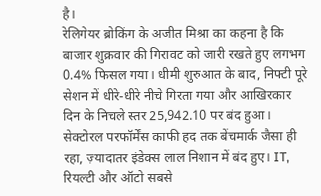है।
रेलिगेयर ब्रोकिंग के अजीत मिश्रा का कहना है कि बाजार शुक्रवार की गिरावट को जारी रखते हुए लगभग 0.4% फिसल गया। धीमी शुरुआत के बाद, निफ्टी पूरे सेशन में धीरे-धीरे नीचे गिरता गया और आखिरकार दिन के निचले स्तर 25,942.10 पर बंद हुआ। सेक्टोरल परफॉर्मेंस काफी हद तक बेंचमार्क जैसा ही रहा, ज़्यादातर इंडेक्स लाल निशान में बंद हुए। IT, रियल्टी और ऑटो सबसे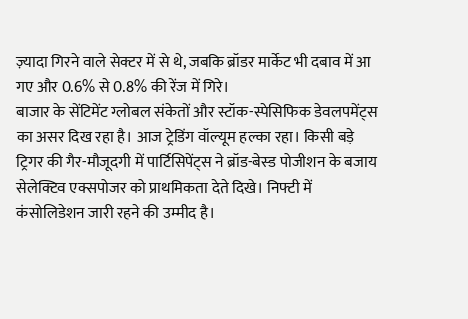ज़्यादा गिरने वाले सेक्टर में से थे, जबकि ब्रॉडर मार्केट भी दबाव में आ गए और 0.6% से 0.8% की रेंज में गिरे।
बाजार के सेंटिमेंट ग्लोबल संकेतों और स्टॉक-स्पेसिफिक डेवलपमेंट्स का असर दिख रहा है। आज ट्रेडिंग वॉल्यूम हल्का रहा। किसी बड़े ट्रिगर की गैर-मौजूदगी में पार्टिसिपेंट्स ने ब्रॉड-बेस्ड पोजीशन के बजाय सेलेक्टिव एक्सपोजर को प्राथमिकता देते दिखे। निफ्टी में कंसोलिडेशन जारी रहने की उम्मीद है।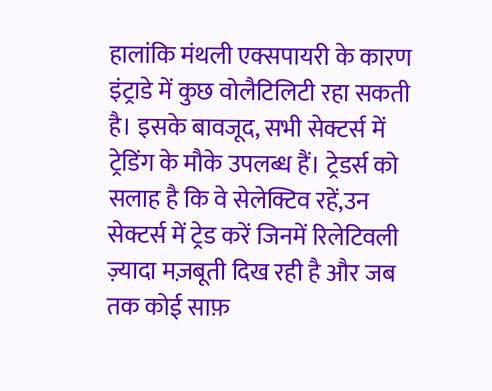हालांकि मंथली एक्सपायरी के कारण इंट्राडे में कुछ वोलैटिलिटी रहा सकती है। इसके बावजूद, सभी सेक्टर्स में ट्रेडिंग के मौके उपलब्ध हैं। ट्रेडर्स को सलाह है कि वे सेलेक्टिव रहें,उन सेक्टर्स में ट्रेड करें जिनमें रिलेटिवली ज़्यादा मज़बूती दिख रही है और जब तक कोई साफ़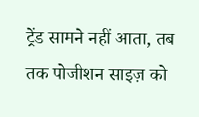ट्रेंड सामने नहीं आता, तब तक पोजीशन साइज़ को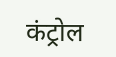कंट्रोल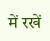में रखें